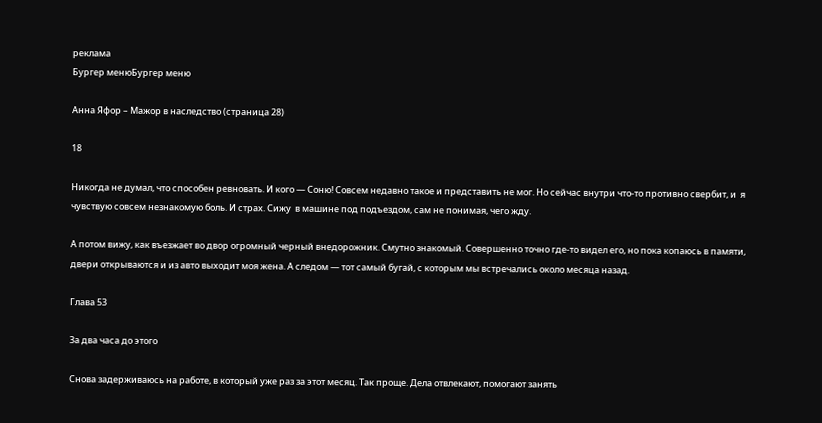реклама
Бургер менюБургер меню

Анна Яфор – Мажор в наследство (страница 28)

18

Никогда не думал, что способен ревновать. И кого — Соню! Совсем недавно такое и представить не мог. Но сейчас внутри что-то противно свербит, и  я чувствую совсем незнакомую боль. И страх. Сижу  в машине под подъездом, сам не понимая, чего жду.

А потом вижу, как въезжает во двор огромный черный внедорожник. Смутно знакомый. Совершенно точно где-то видел его, но пока копаюсь в памяти, двери открываются и из авто выходит моя жена. А следом — тот самый бугай, с которым мы встречались около месяца назад.

Глава 53

За два часа до этого

Снова задерживаюсь на работе, в который уже раз за этот месяц. Так проще. Дела отвлекают, помогают занять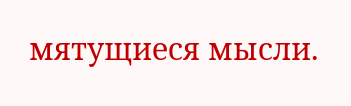мятущиеся мысли.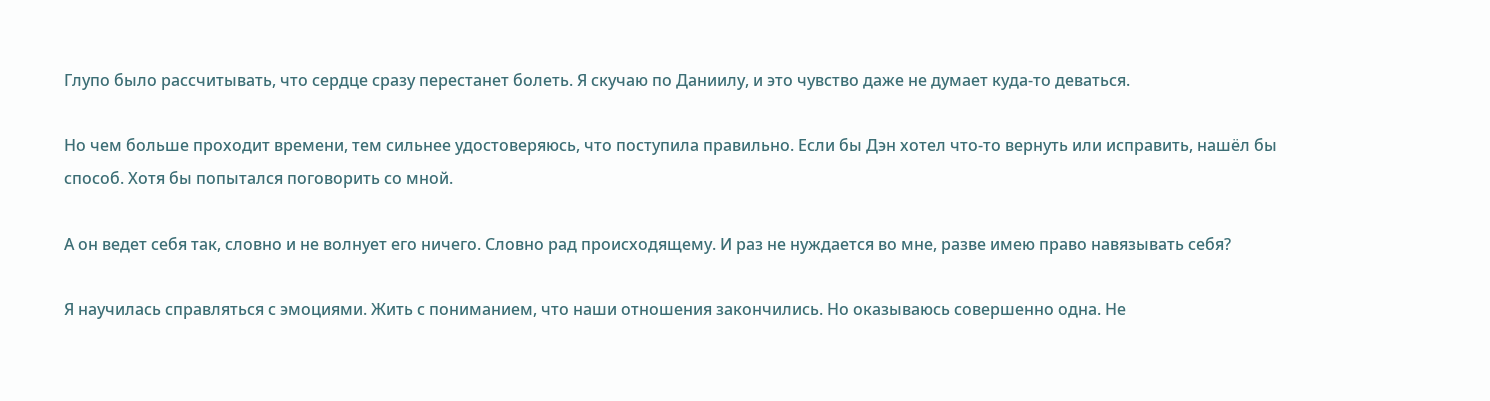Глупо было рассчитывать, что сердце сразу перестанет болеть. Я скучаю по Даниилу, и это чувство даже не думает куда-то деваться.

Но чем больше проходит времени, тем сильнее удостоверяюсь, что поступила правильно. Если бы Дэн хотел что-то вернуть или исправить, нашёл бы способ. Хотя бы попытался поговорить со мной.

А он ведет себя так, словно и не волнует его ничего. Словно рад происходящему. И раз не нуждается во мне, разве имею право навязывать себя?

Я научилась справляться с эмоциями. Жить с пониманием, что наши отношения закончились. Но оказываюсь совершенно одна. Не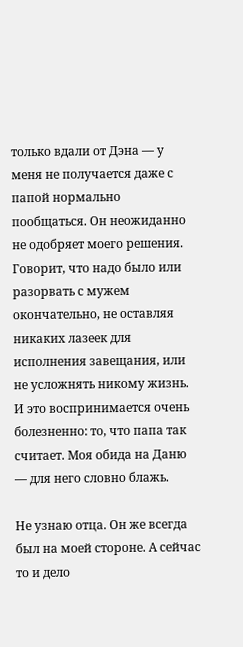только вдали от Дэна — у меня не получается даже с папой нормально пообщаться. Он неожиданно не одобряет моего решения. Говорит, что надо было или разорвать с мужем окончательно, не оставляя никаких лазеек для исполнения завещания, или не усложнять никому жизнь. И это воспринимается очень болезненно: то, что папа так считает. Моя обида на Даню — для него словно блажь.

Не узнаю отца. Он же всегда был на моей стороне. А сейчас то и дело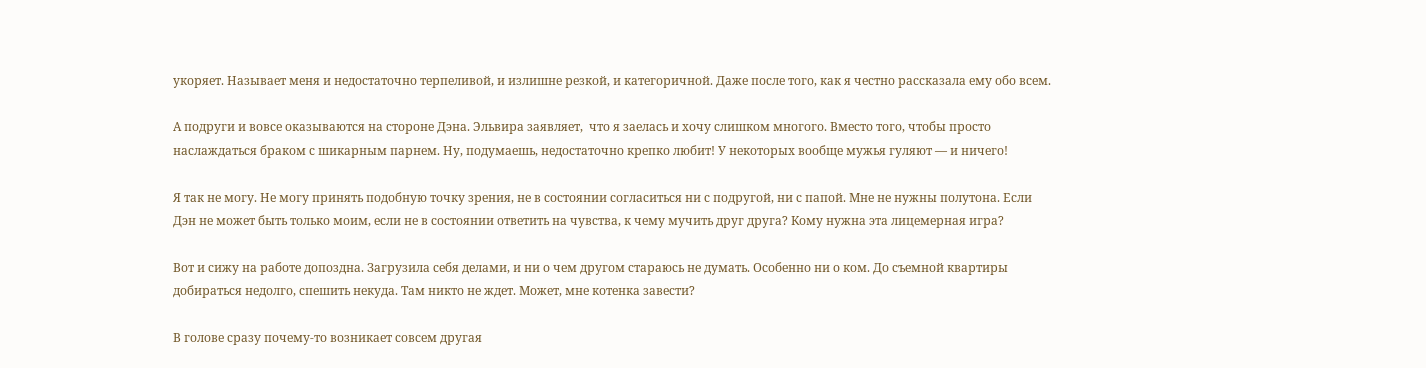укоряет. Называет меня и недостаточно терпеливой, и излишне резкой, и категоричной. Даже после того, как я честно рассказала ему обо всем.

А подруги и вовсе оказываются на стороне Дэна. Эльвира заявляет,  что я заелась и хочу слишком многого. Вместо того, чтобы просто наслаждаться браком с шикарным парнем. Ну, подумаешь, недостаточно крепко любит! У некоторых вообще мужья гуляют — и ничего!

Я так не могу. Не могу принять подобную точку зрения, не в состоянии согласиться ни с подругой, ни с папой. Мне не нужны полутона. Если Дэн не может быть только моим, если не в состоянии ответить на чувства, к чему мучить друг друга? Кому нужна эта лицемерная игра?

Вот и сижу на работе допоздна. Загрузила себя делами, и ни о чем другом стараюсь не думать. Особенно ни о ком. До съемной квартиры добираться недолго, спешить некуда. Там никто не ждет. Может, мне котенка завести?

В голове сразу почему-то возникает совсем другая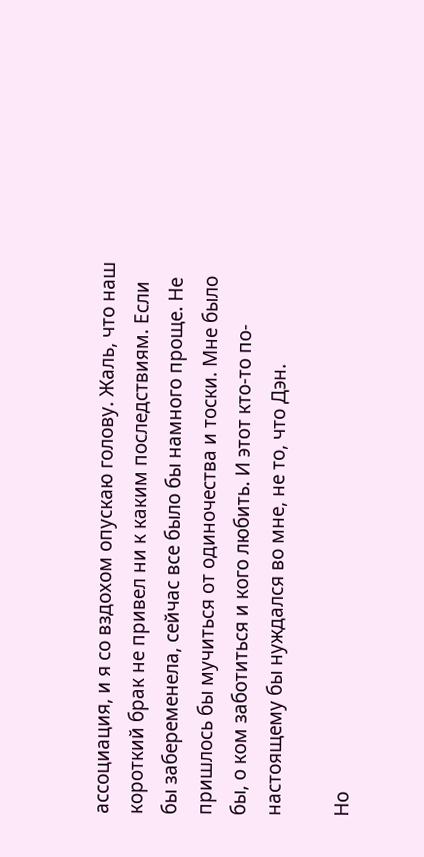ассоциация, и я со вздохом опускаю голову. Жаль, что наш короткий брак не привел ни к каким последствиям. Если бы забеременела, сейчас все было бы намного проще. Не пришлось бы мучиться от одиночества и тоски. Мне было бы, о ком заботиться и кого любить. И этот кто-то по-настоящему бы нуждался во мне, не то, что Дэн.

Но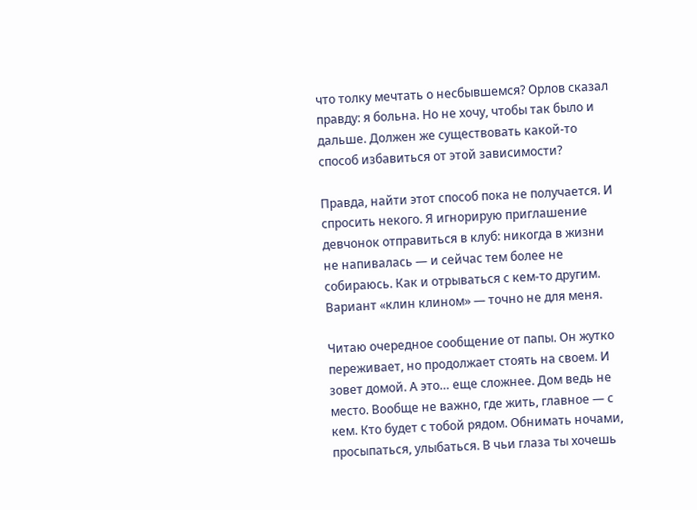что толку мечтать о несбывшемся? Орлов сказал правду: я больна. Но не хочу, чтобы так было и дальше. Должен же существовать какой-то способ избавиться от этой зависимости?

Правда, найти этот способ пока не получается. И спросить некого. Я игнорирую приглашение девчонок отправиться в клуб: никогда в жизни не напивалась — и сейчас тем более не собираюсь. Как и отрываться с кем-то другим. Вариант «клин клином» — точно не для меня.

Читаю очередное сообщение от папы. Он жутко переживает, но продолжает стоять на своем. И зовет домой. А это… еще сложнее. Дом ведь не место. Вообще не важно, где жить, главное — с кем. Кто будет с тобой рядом. Обнимать ночами, просыпаться, улыбаться. В чьи глаза ты хочешь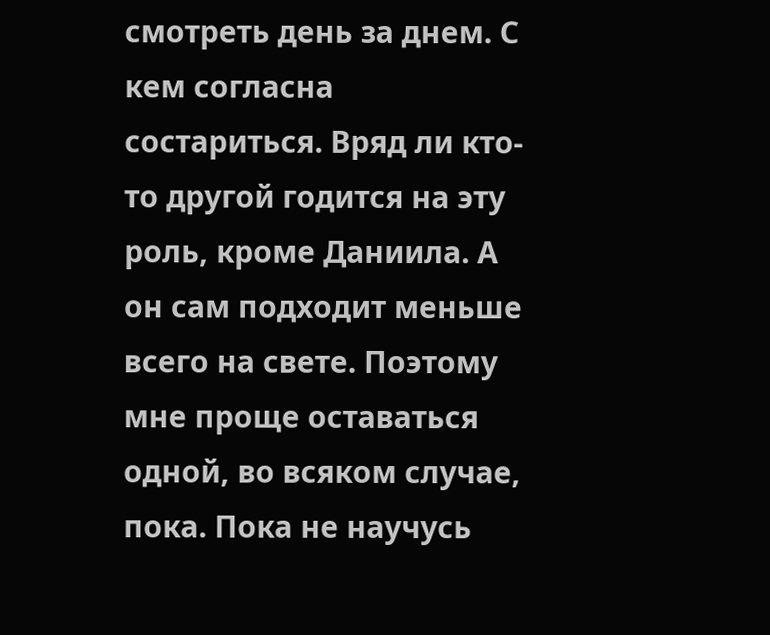смотреть день за днем. С кем согласна состариться. Вряд ли кто-то другой годится на эту роль, кроме Даниила. А он сам подходит меньше всего на свете. Поэтому мне проще оставаться одной, во всяком случае, пока. Пока не научусь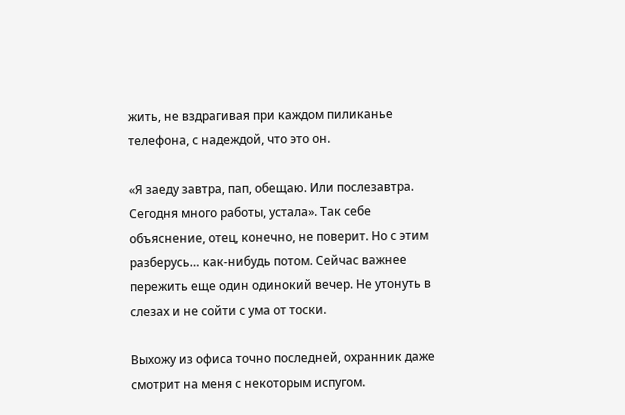жить, не вздрагивая при каждом пиликанье телефона, с надеждой, что это он.

«Я заеду завтра, пап, обещаю. Или послезавтра. Сегодня много работы, устала». Так себе объяснение, отец, конечно, не поверит. Но с этим разберусь… как-нибудь потом. Сейчас важнее пережить еще один одинокий вечер. Не утонуть в слезах и не сойти с ума от тоски.

Выхожу из офиса точно последней, охранник даже  смотрит на меня с некоторым испугом.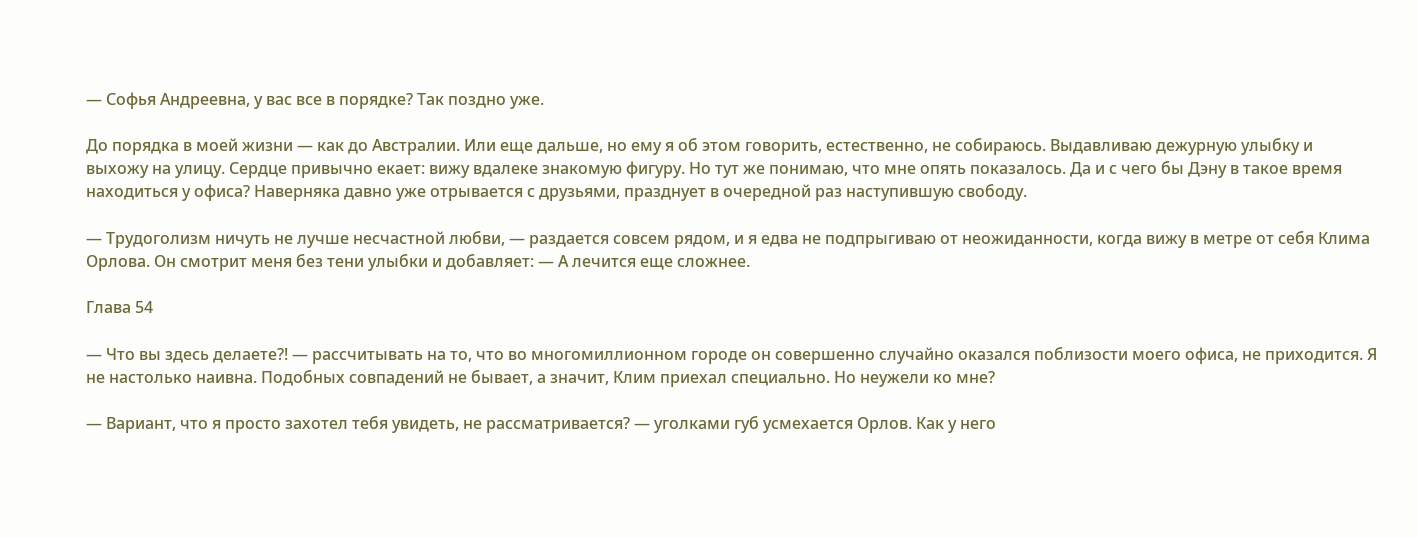— Софья Андреевна, у вас все в порядке? Так поздно уже.

До порядка в моей жизни — как до Австралии. Или еще дальше, но ему я об этом говорить, естественно, не собираюсь. Выдавливаю дежурную улыбку и выхожу на улицу. Сердце привычно екает: вижу вдалеке знакомую фигуру. Но тут же понимаю, что мне опять показалось. Да и с чего бы Дэну в такое время находиться у офиса? Наверняка давно уже отрывается с друзьями, празднует в очередной раз наступившую свободу.

— Трудоголизм ничуть не лучше несчастной любви, — раздается совсем рядом, и я едва не подпрыгиваю от неожиданности, когда вижу в метре от себя Клима Орлова. Он смотрит меня без тени улыбки и добавляет: — А лечится еще сложнее.

Глава 54

— Что вы здесь делаете?! — рассчитывать на то, что во многомиллионном городе он совершенно случайно оказался поблизости моего офиса, не приходится. Я не настолько наивна. Подобных совпадений не бывает, а значит, Клим приехал специально. Но неужели ко мне?

— Вариант, что я просто захотел тебя увидеть, не рассматривается? — уголками губ усмехается Орлов. Как у него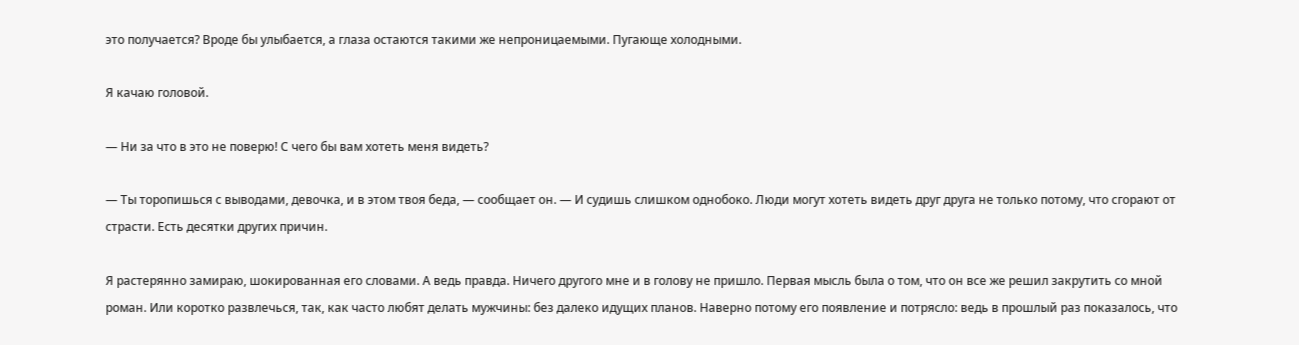это получается? Вроде бы улыбается, а глаза остаются такими же непроницаемыми. Пугающе холодными.

Я качаю головой.

— Ни за что в это не поверю! С чего бы вам хотеть меня видеть?

— Ты торопишься с выводами, девочка, и в этом твоя беда, — сообщает он. — И судишь слишком однобоко. Люди могут хотеть видеть друг друга не только потому, что сгорают от страсти. Есть десятки других причин.

Я растерянно замираю, шокированная его словами. А ведь правда. Ничего другого мне и в голову не пришло. Первая мысль была о том, что он все же решил закрутить со мной роман. Или коротко развлечься, так, как часто любят делать мужчины: без далеко идущих планов. Наверно потому его появление и потрясло: ведь в прошлый раз показалось, что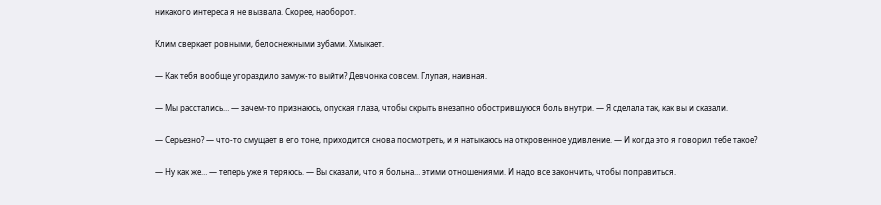никакого интереса я не вызвала. Скорее, наоборот.

Клим сверкает ровными, белоснежными зубами. Хмыкает.

— Как тебя вообще угораздило замуж-то выйти? Девчонка совсем. Глупая, наивная.

— Мы расстались… — зачем-то признаюсь, опуская глаза, чтобы скрыть внезапно обострившуюся боль внутри. — Я сделала так, как вы и сказали.

— Серьезно? — что-то смущает в его тоне, приходится снова посмотреть, и я натыкаюсь на откровенное удивление. — И когда это я говорил тебе такое?

— Ну как же… — теперь уже я теряюсь. — Вы сказали, что я больна… этими отношениями. И надо все закончить, чтобы поправиться.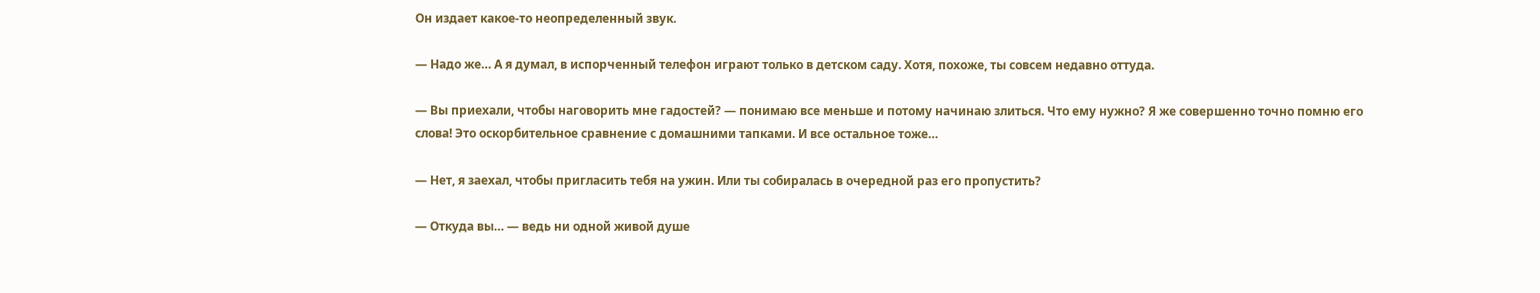Он издает какое-то неопределенный звук.

— Надо же… А я думал, в испорченный телефон играют только в детском саду. Хотя, похоже, ты совсем недавно оттуда.

— Вы приехали, чтобы наговорить мне гадостей? — понимаю все меньше и потому начинаю злиться. Что ему нужно? Я же совершенно точно помню его слова! Это оскорбительное сравнение с домашними тапками. И все остальное тоже…

— Нет, я заехал, чтобы пригласить тебя на ужин. Или ты собиралась в очередной раз его пропустить?

— Откуда вы… — ведь ни одной живой душе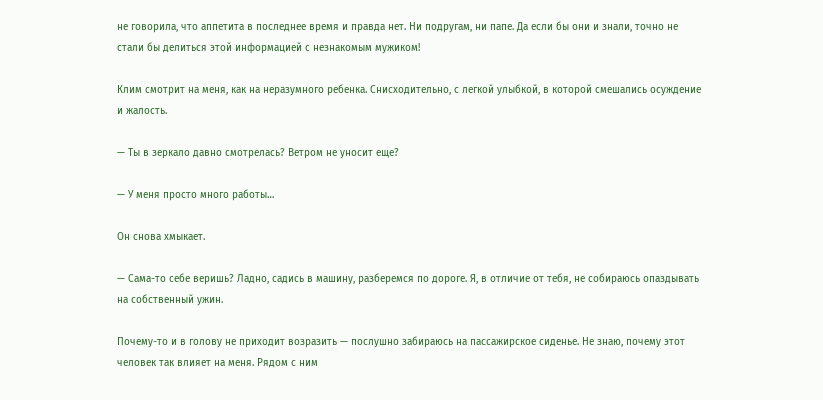не говорила, что аппетита в последнее время и правда нет. Ни подругам, ни папе. Да если бы они и знали, точно не стали бы делиться этой информацией с незнакомым мужиком!

Клим смотрит на меня, как на неразумного ребенка. Снисходительно, с легкой улыбкой, в которой смешались осуждение и жалость.

— Ты в зеркало давно смотрелась? Ветром не уносит еще?

— У меня просто много работы…

Он снова хмыкает.

— Сама-то себе веришь? Ладно, садись в машину, разберемся по дороге. Я, в отличие от тебя, не собираюсь опаздывать на собственный ужин.

Почему-то и в голову не приходит возразить — послушно забираюсь на пассажирское сиденье. Не знаю, почему этот человек так влияет на меня. Рядом с ним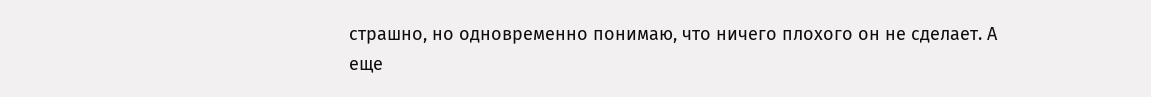страшно, но одновременно понимаю, что ничего плохого он не сделает. А еще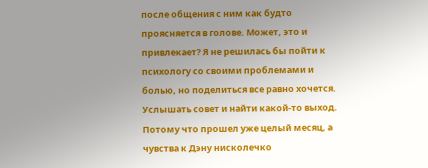после общения с ним как будто проясняется в голове. Может, это и привлекает? Я не решилась бы пойти к психологу со своими проблемами и болью, но поделиться все равно хочется. Услышать совет и найти какой-то выход. Потому что прошел уже целый месяц, а чувства к Дэну нисколечко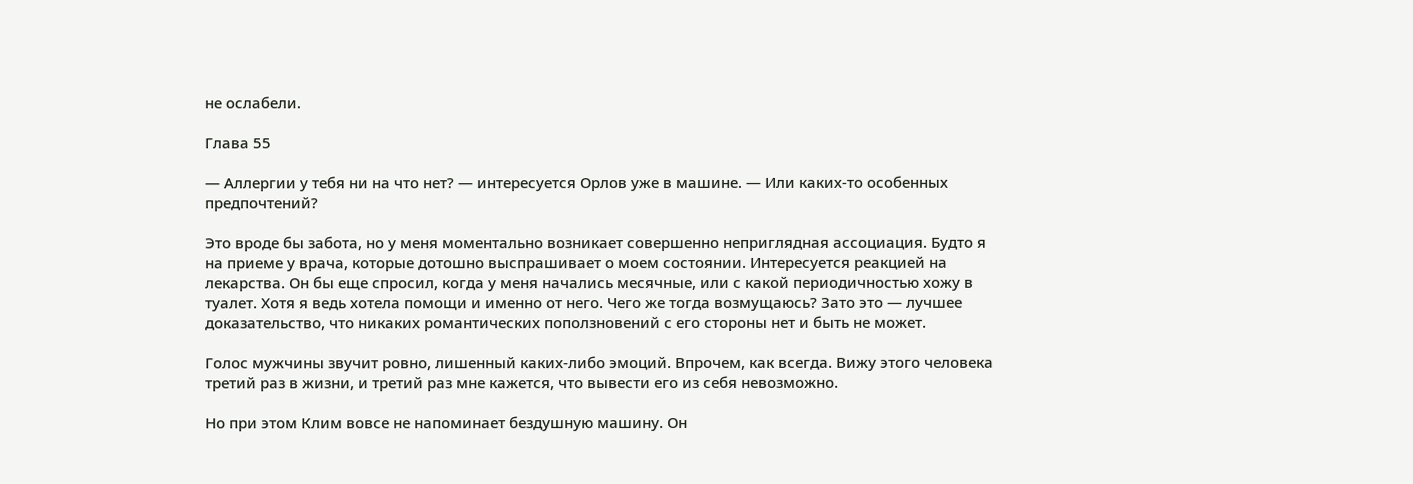не ослабели.

Глава 55

— Аллергии у тебя ни на что нет? — интересуется Орлов уже в машине. — Или каких-то особенных предпочтений?

Это вроде бы забота, но у меня моментально возникает совершенно неприглядная ассоциация. Будто я на приеме у врача, которые дотошно выспрашивает о моем состоянии. Интересуется реакцией на лекарства. Он бы еще спросил, когда у меня начались месячные, или с какой периодичностью хожу в туалет. Хотя я ведь хотела помощи и именно от него. Чего же тогда возмущаюсь? Зато это — лучшее доказательство, что никаких романтических поползновений с его стороны нет и быть не может.

Голос мужчины звучит ровно, лишенный каких-либо эмоций. Впрочем, как всегда. Вижу этого человека третий раз в жизни, и третий раз мне кажется, что вывести его из себя невозможно.

Но при этом Клим вовсе не напоминает бездушную машину. Он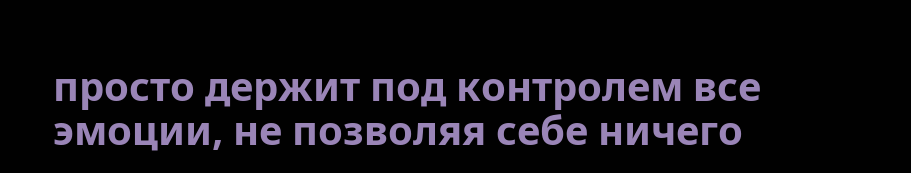просто держит под контролем все эмоции, не позволяя себе ничего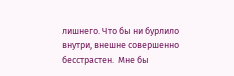лишнего. Что бы ни бурлило внутри, внешне совершенно бесстрастен.  Мне бы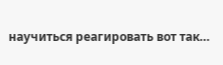научиться реагировать вот так…